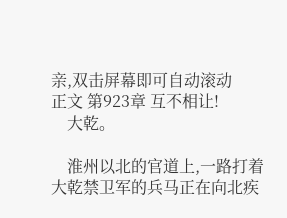亲,双击屏幕即可自动滚动
正文 第923章 互不相让!
    大乾。

    淮州以北的官道上,一路打着大乾禁卫军的兵马正在向北疾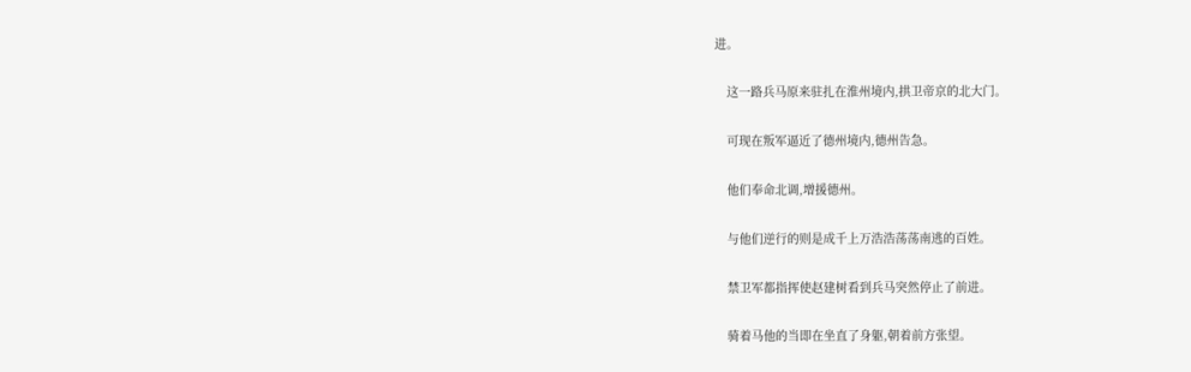进。

    这一路兵马原来驻扎在淮州境内,拱卫帝京的北大门。

    可现在叛军逼近了德州境内,德州告急。

    他们奉命北调,增援德州。

    与他们逆行的则是成千上万浩浩荡荡南逃的百姓。

    禁卫军都指挥使赵建树看到兵马突然停止了前进。

    骑着马他的当即在坐直了身躯,朝着前方张望。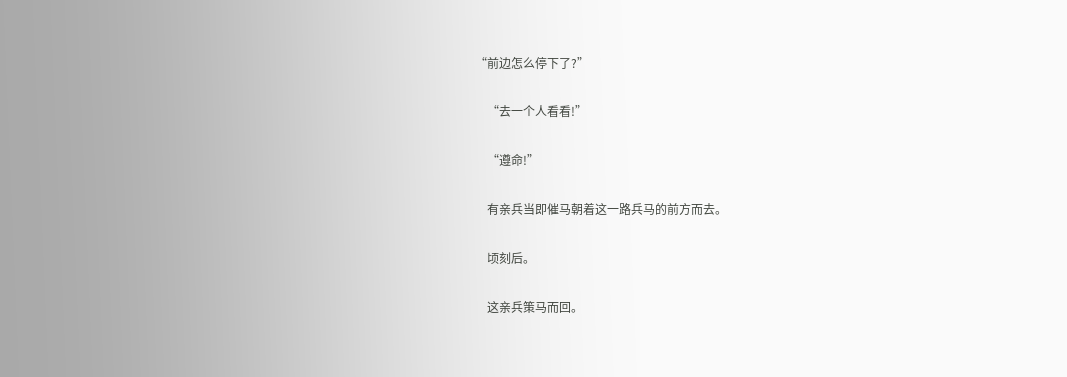“前边怎么停下了?”

    “去一个人看看!”

    “遵命!”

    有亲兵当即催马朝着这一路兵马的前方而去。

    顷刻后。

    这亲兵策马而回。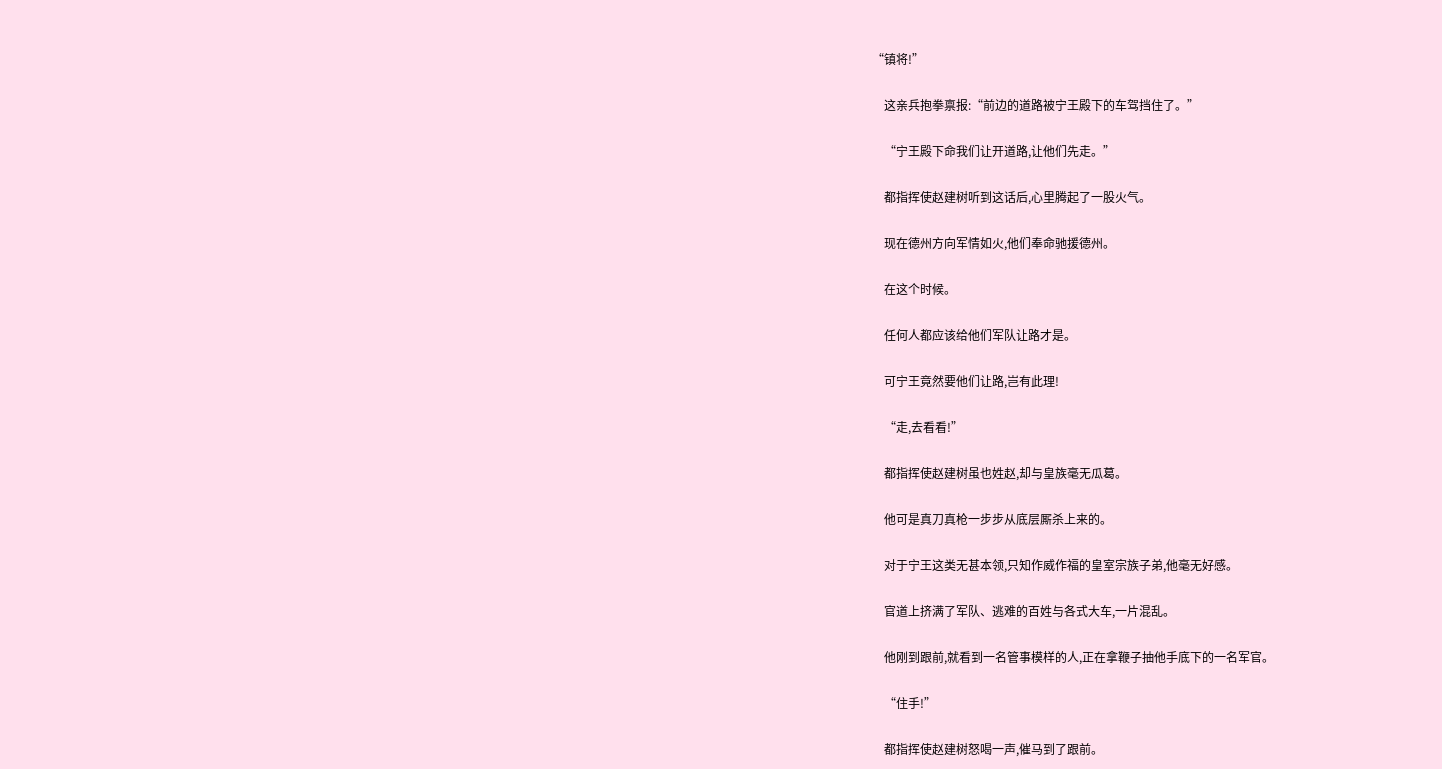“镇将!”

    这亲兵抱拳禀报:“前边的道路被宁王殿下的车驾挡住了。”

    “宁王殿下命我们让开道路,让他们先走。”

    都指挥使赵建树听到这话后,心里腾起了一股火气。

    现在德州方向军情如火,他们奉命驰援德州。

    在这个时候。

    任何人都应该给他们军队让路才是。

    可宁王竟然要他们让路,岂有此理!

    “走,去看看!”

    都指挥使赵建树虽也姓赵,却与皇族毫无瓜葛。

    他可是真刀真枪一步步从底层厮杀上来的。

    对于宁王这类无甚本领,只知作威作福的皇室宗族子弟,他毫无好感。

    官道上挤满了军队、逃难的百姓与各式大车,一片混乱。

    他刚到跟前,就看到一名管事模样的人,正在拿鞭子抽他手底下的一名军官。

    “住手!”

    都指挥使赵建树怒喝一声,催马到了跟前。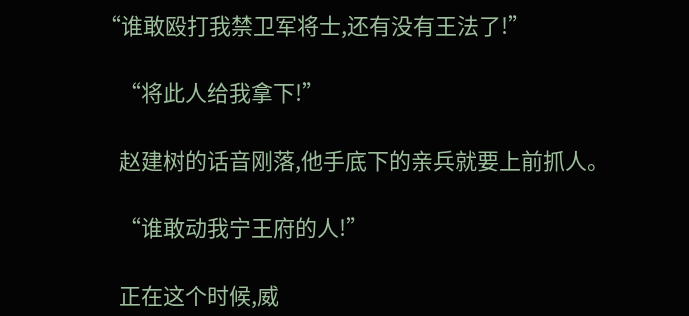“谁敢殴打我禁卫军将士,还有没有王法了!”

    “将此人给我拿下!”

    赵建树的话音刚落,他手底下的亲兵就要上前抓人。

    “谁敢动我宁王府的人!”

    正在这个时候,威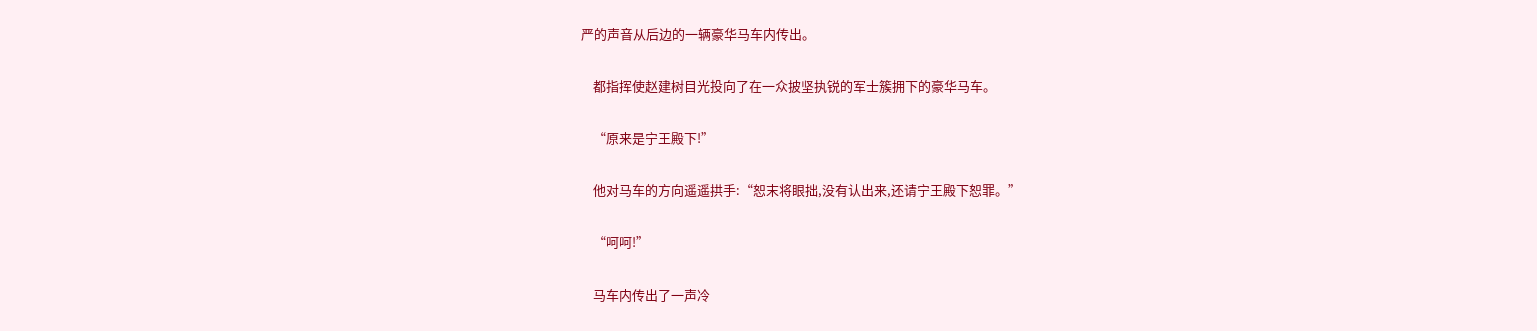严的声音从后边的一辆豪华马车内传出。

    都指挥使赵建树目光投向了在一众披坚执锐的军士簇拥下的豪华马车。

    “原来是宁王殿下!”

    他对马车的方向遥遥拱手:“恕末将眼拙,没有认出来,还请宁王殿下恕罪。”

    “呵呵!”

    马车内传出了一声冷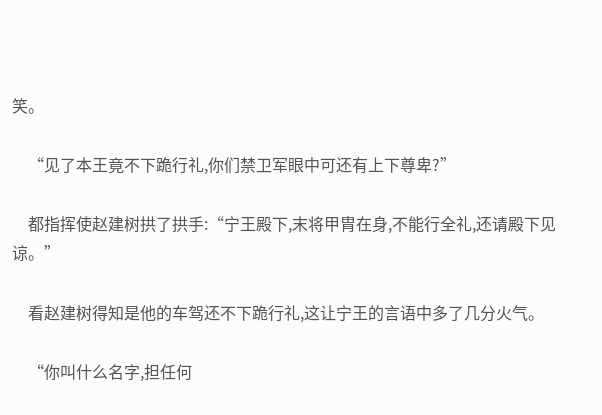笑。

    “见了本王竟不下跪行礼,你们禁卫军眼中可还有上下尊卑?”

    都指挥使赵建树拱了拱手:“宁王殿下,末将甲胄在身,不能行全礼,还请殿下见谅。”

    看赵建树得知是他的车驾还不下跪行礼,这让宁王的言语中多了几分火气。

    “你叫什么名字,担任何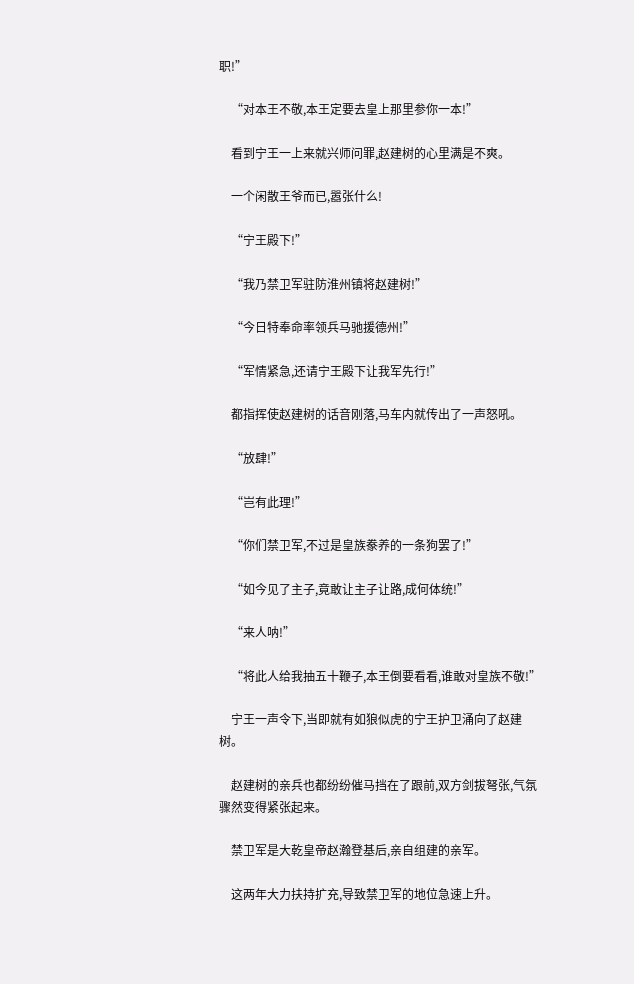职!”

    “对本王不敬,本王定要去皇上那里参你一本!”

    看到宁王一上来就兴师问罪,赵建树的心里满是不爽。

    一个闲散王爷而已,嚣张什么!

    “宁王殿下!”

    “我乃禁卫军驻防淮州镇将赵建树!”

    “今日特奉命率领兵马驰援德州!”

    “军情紧急,还请宁王殿下让我军先行!”

    都指挥使赵建树的话音刚落,马车内就传出了一声怒吼。

    “放肆!”

    “岂有此理!”

    “你们禁卫军,不过是皇族豢养的一条狗罢了!”

    “如今见了主子,竟敢让主子让路,成何体统!”

    “来人呐!”

    “将此人给我抽五十鞭子,本王倒要看看,谁敢对皇族不敬!”

    宁王一声令下,当即就有如狼似虎的宁王护卫涌向了赵建树。

    赵建树的亲兵也都纷纷催马挡在了跟前,双方剑拔弩张,气氛骤然变得紧张起来。

    禁卫军是大乾皇帝赵瀚登基后,亲自组建的亲军。

    这两年大力扶持扩充,导致禁卫军的地位急速上升。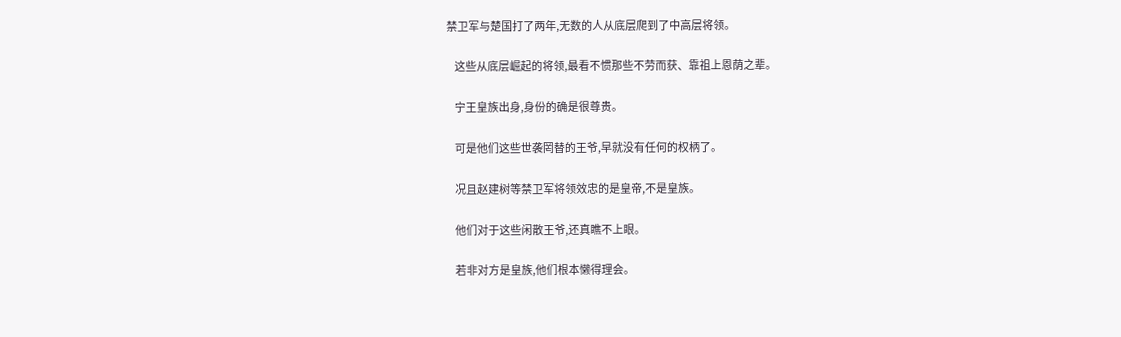禁卫军与楚国打了两年,无数的人从底层爬到了中高层将领。

    这些从底层崛起的将领,最看不惯那些不劳而获、靠祖上恩荫之辈。

    宁王皇族出身,身份的确是很尊贵。

    可是他们这些世袭罔替的王爷,早就没有任何的权柄了。

    况且赵建树等禁卫军将领效忠的是皇帝,不是皇族。

    他们对于这些闲散王爷,还真瞧不上眼。

    若非对方是皇族,他们根本懒得理会。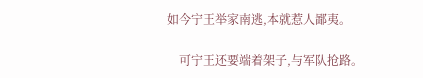如今宁王举家南逃,本就惹人鄙夷。

    可宁王还要端着架子,与军队抢路。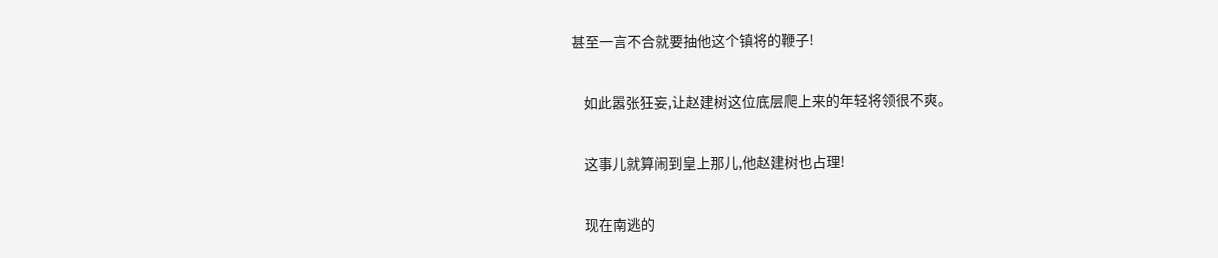甚至一言不合就要抽他这个镇将的鞭子!

    如此嚣张狂妄,让赵建树这位底层爬上来的年轻将领很不爽。

    这事儿就算闹到皇上那儿,他赵建树也占理!

    现在南逃的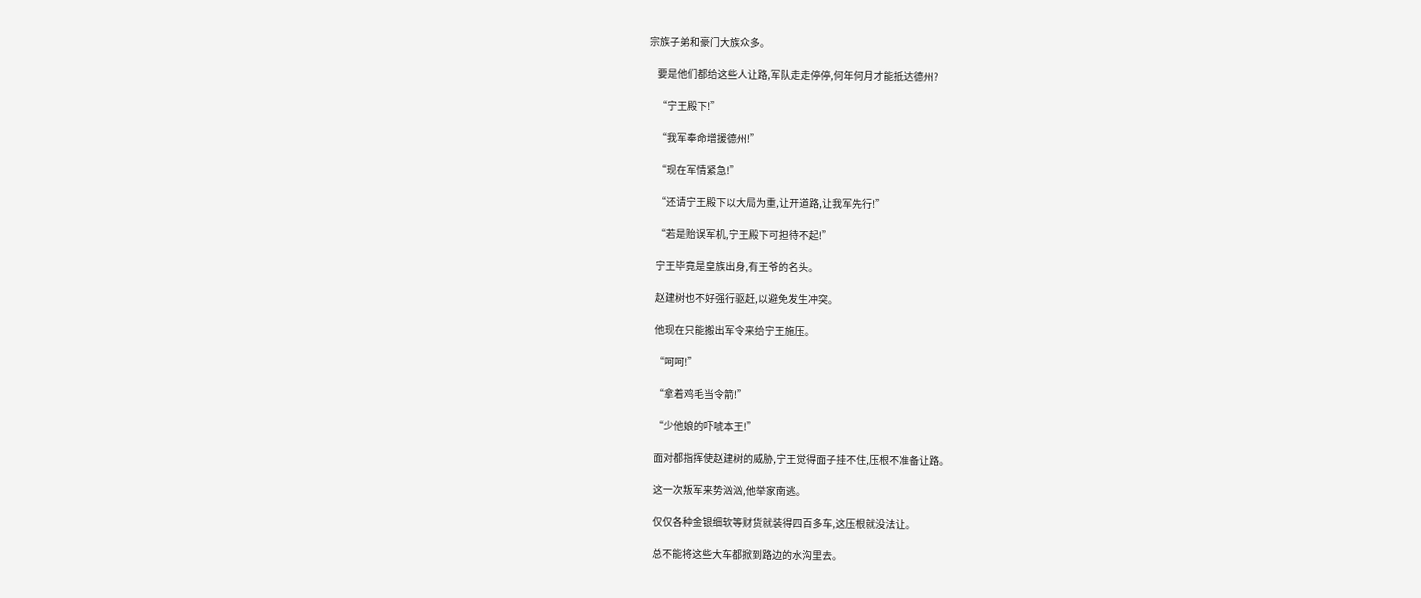宗族子弟和豪门大族众多。

    要是他们都给这些人让路,军队走走停停,何年何月才能抵达德州?

    “宁王殿下!”

    “我军奉命增援德州!”

    “现在军情紧急!”

    “还请宁王殿下以大局为重,让开道路,让我军先行!”

    “若是贻误军机,宁王殿下可担待不起!”

    宁王毕竟是皇族出身,有王爷的名头。

    赵建树也不好强行驱赶,以避免发生冲突。

    他现在只能搬出军令来给宁王施压。

    “呵呵!”

    “拿着鸡毛当令箭!”

    “少他娘的吓唬本王!”

    面对都指挥使赵建树的威胁,宁王觉得面子挂不住,压根不准备让路。

    这一次叛军来势汹汹,他举家南逃。

    仅仅各种金银细软等财货就装得四百多车,这压根就没法让。

    总不能将这些大车都掀到路边的水沟里去。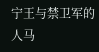宁王与禁卫军的人马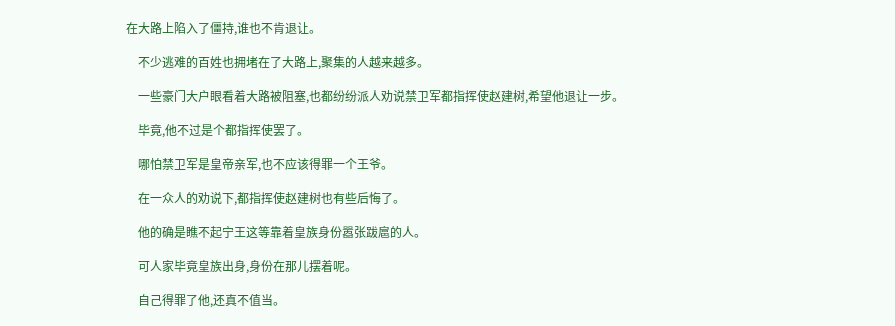在大路上陷入了僵持,谁也不肯退让。

    不少逃难的百姓也拥堵在了大路上,聚集的人越来越多。

    一些豪门大户眼看着大路被阻塞,也都纷纷派人劝说禁卫军都指挥使赵建树,希望他退让一步。

    毕竟,他不过是个都指挥使罢了。

    哪怕禁卫军是皇帝亲军,也不应该得罪一个王爷。

    在一众人的劝说下,都指挥使赵建树也有些后悔了。

    他的确是瞧不起宁王这等靠着皇族身份嚣张跋扈的人。

    可人家毕竟皇族出身,身份在那儿摆着呢。

    自己得罪了他,还真不值当。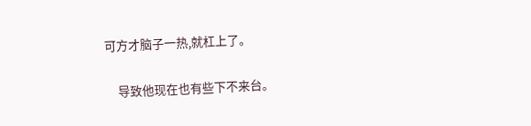可方才脑子一热,就杠上了。

    导致他现在也有些下不来台。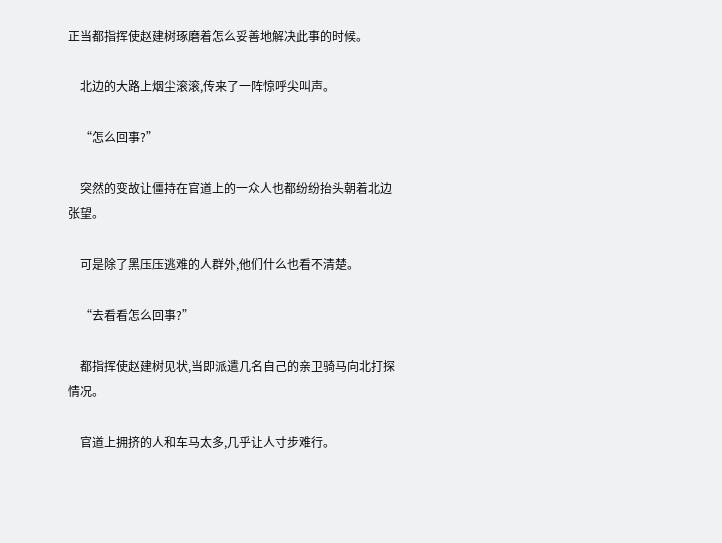正当都指挥使赵建树琢磨着怎么妥善地解决此事的时候。

    北边的大路上烟尘滚滚,传来了一阵惊呼尖叫声。

    “怎么回事?”

    突然的变故让僵持在官道上的一众人也都纷纷抬头朝着北边张望。

    可是除了黑压压逃难的人群外,他们什么也看不清楚。

    “去看看怎么回事?”

    都指挥使赵建树见状,当即派遣几名自己的亲卫骑马向北打探情况。

    官道上拥挤的人和车马太多,几乎让人寸步难行。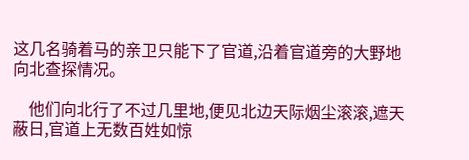这几名骑着马的亲卫只能下了官道,沿着官道旁的大野地向北查探情况。

    他们向北行了不过几里地,便见北边天际烟尘滚滚,遮天蔽日,官道上无数百姓如惊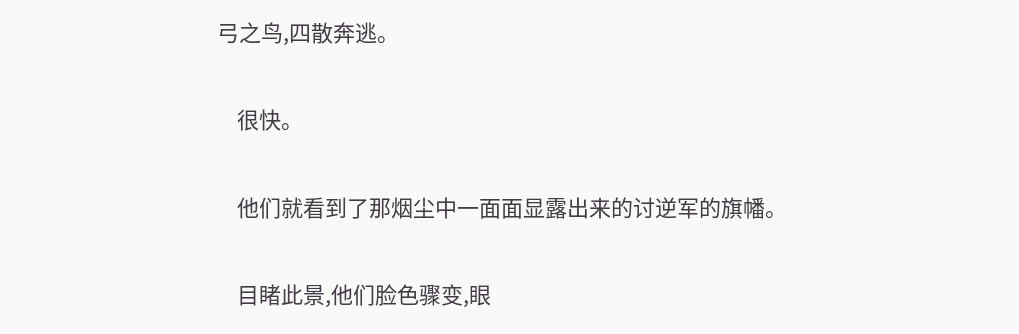弓之鸟,四散奔逃。

    很快。

    他们就看到了那烟尘中一面面显露出来的讨逆军的旗幡。

    目睹此景,他们脸色骤变,眼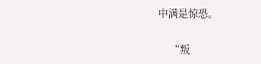中满是惊恐。

    “叛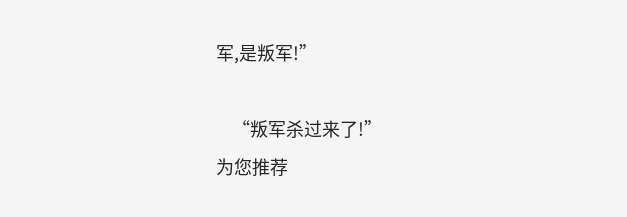军,是叛军!”

    “叛军杀过来了!”
为您推荐